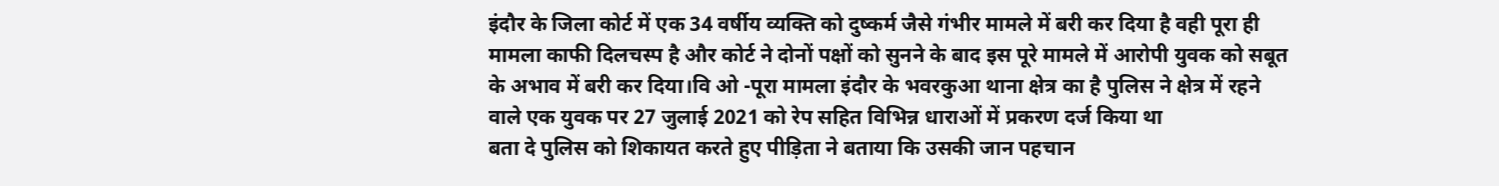इंदौर के जिला कोर्ट में एक 34 वर्षीय व्यक्ति को दुष्कर्म जैसे गंभीर मामले में बरी कर दिया है वही पूरा ही मामला काफी दिलचस्प है और कोर्ट ने दोनों पक्षों को सुनने के बाद इस पूरे मामले में आरोपी युवक को सबूत के अभाव में बरी कर दिया।वि ओ -पूरा मामला इंदौर के भवरकुआ थाना क्षेत्र का है पुलिस ने क्षेत्र में रहने वाले एक युवक पर 27 जुलाई 2021 को रेप सहित विभिन्न धाराओं में प्रकरण दर्ज किया था
बता दे पुलिस को शिकायत करते हुए पीड़िता ने बताया कि उसकी जान पहचान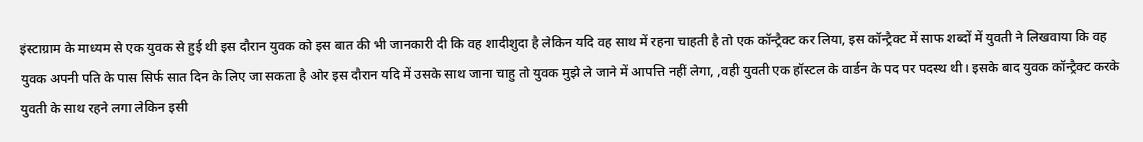इंस्टाग्राम के माध्यम से एक युवक से हुई थी इस दौरान युवक को इस बात की भी जानकारी दी कि वह शादीशुदा है लेकिन यदि वह साथ में रहना चाहती है तो एक कॉन्ट्रैक्ट कर लिया, इस कॉन्ट्रैक्ट में साफ शब्दों में युवती ने लिखवाया कि वह युवक अपनी पति के पास सिर्फ सात दिन के लिए जा सकता है ओर इस दौरान यदि में उसके साथ जाना चाहु तो युवक मुझे ले जाने में आपत्ति नहीं लेगा, ,वही युवती एक हॉस्टल के वार्डन के पद पर पदस्थ थी। इसके बाद युवक कॉन्ट्रैक्ट करके युवती के साथ रहने लगा लेकिन इसी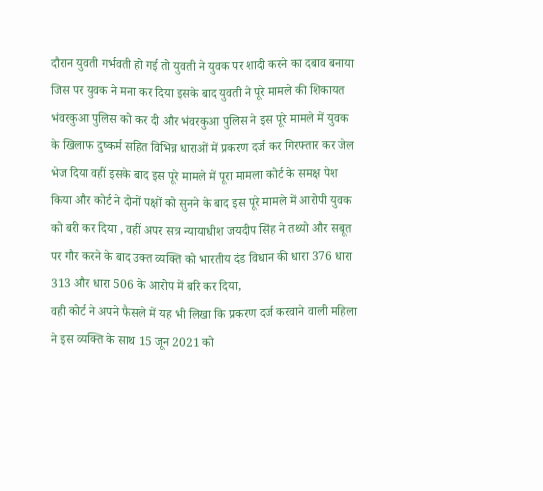दौरान युवती गर्भवती हो गई तो युवती ने युवक पर शादी करने का दबाव बनाया जिस पर युवक ने मना कर दिया इसके बाद युवती ने पूरे मामले की शिकायत भंवरकुआ पुलिस को कर दी और भंवरकुआ पुलिस ने इस पूरे मामले में युवक के खिलाफ दुष्कर्म सहित विभिन्न धाराओं में प्रकरण दर्ज कर गिरफ्तार कर जेल भेज दिया वहीं इसके बाद इस पूरे मामले में पूरा मामला कोर्ट के समक्ष पेश किया और कोर्ट ने दोनों पक्षों को सुनने के बाद इस पूरे मामले में आरोपी युवक को बरी कर दिया , वहीं अपर सत्र न्यायाधीश जयदीप सिंह ने तथ्यो और सबूत पर गौर करने के बाद उक्त व्यक्ति को भारतीय दंड विधान की धारा 376 धारा 313 और धारा 506 के आरोप में बरि कर दिया,
वही कोर्ट ने अपने फैसले में यह भी लिखा कि प्रकरण दर्ज करवाने वाली महिला ने इस व्यक्ति के साथ 15 जून 2021 को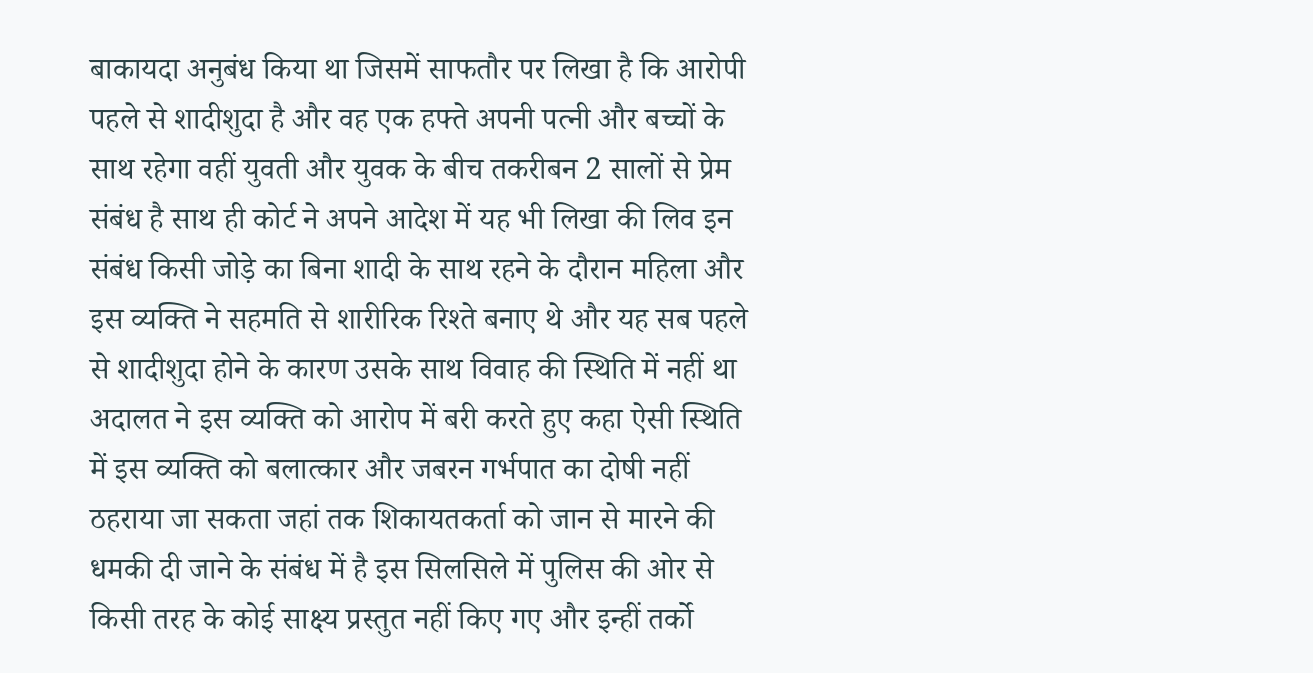बाकायदा अनुबंध किया था जिसमें साफतौर पर लिखा है कि आरोपी पहले से शादीशुदा है और वह एक हफ्ते अपनी पत्नी और बच्चों के साथ रहेगा वहीं युवती और युवक के बीच तकरीबन 2 सालों से प्रेम संबंध है साथ ही कोर्ट ने अपने आदेश में यह भी लिखा की लिव इन संबंध किसी जोड़े का बिना शादी के साथ रहने के दौरान महिला और इस व्यक्ति ने सहमति से शारीरिक रिश्ते बनाए थे और यह सब पहले से शादीशुदा होने के कारण उसके साथ विवाह की स्थिति में नहीं था अदालत ने इस व्यक्ति को आरोप में बरी करते हुए कहा ऐसी स्थिति में इस व्यक्ति को बलात्कार और जबरन गर्भपात का दोषी नहीं ठहराया जा सकता जहां तक शिकायतकर्ता को जान से मारने की धमकी दी जाने के संबंध में है इस सिलसिले में पुलिस की ओर से किसी तरह के कोई साक्ष्य प्रस्तुत नहीं किए गए और इन्हीं तर्को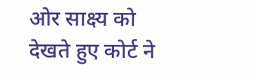ओर साक्ष्य को देखते हुए कोर्ट ने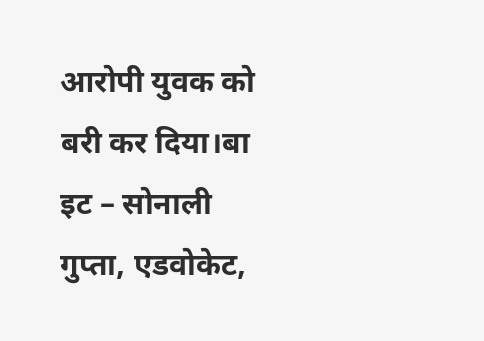आरोपी युवक को बरी कर दिया।बा
इट – सोनाली गुप्ता, एडवोकेट,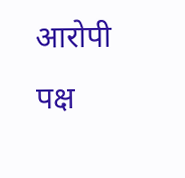आरोपी पक्ष